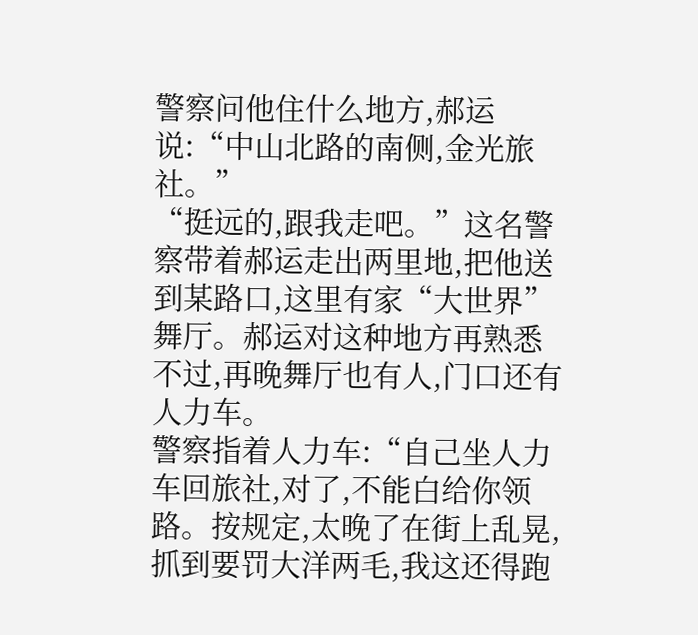警察问他住什么地方,郝运说:“中山北路的南侧,金光旅社。”
“挺远的,跟我走吧。”这名警察带着郝运走出两里地,把他送到某路口,这里有家“大世界”舞厅。郝运对这种地方再熟悉不过,再晚舞厅也有人,门口还有人力车。
警察指着人力车:“自己坐人力车回旅社,对了,不能白给你领路。按规定,太晚了在街上乱晃,抓到要罚大洋两毛,我这还得跑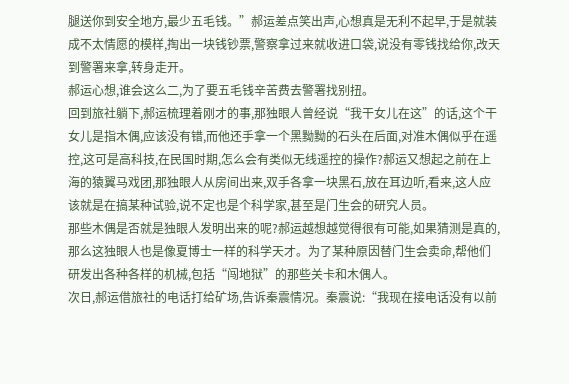腿送你到安全地方,最少五毛钱。”郝运差点笑出声,心想真是无利不起早,于是就装成不太情愿的模样,掏出一块钱钞票,警察拿过来就收进口袋,说没有零钱找给你,改天到警署来拿,转身走开。
郝运心想,谁会这么二,为了要五毛钱辛苦费去警署找别扭。
回到旅社躺下,郝运梳理着刚才的事,那独眼人曾经说“我干女儿在这”的话,这个干女儿是指木偶,应该没有错,而他还手拿一个黑黝黝的石头在后面,对准木偶似乎在遥控,这可是高科技,在民国时期,怎么会有类似无线遥控的操作?郝运又想起之前在上海的猿翼马戏团,那独眼人从房间出来,双手各拿一块黑石,放在耳边听,看来,这人应该就是在搞某种试验,说不定也是个科学家,甚至是门生会的研究人员。
那些木偶是否就是独眼人发明出来的呢?郝运越想越觉得很有可能,如果猜测是真的,那么这独眼人也是像夏博士一样的科学天才。为了某种原因替门生会卖命,帮他们研发出各种各样的机械,包括“闯地狱”的那些关卡和木偶人。
次日,郝运借旅社的电话打给矿场,告诉秦震情况。秦震说:“我现在接电话没有以前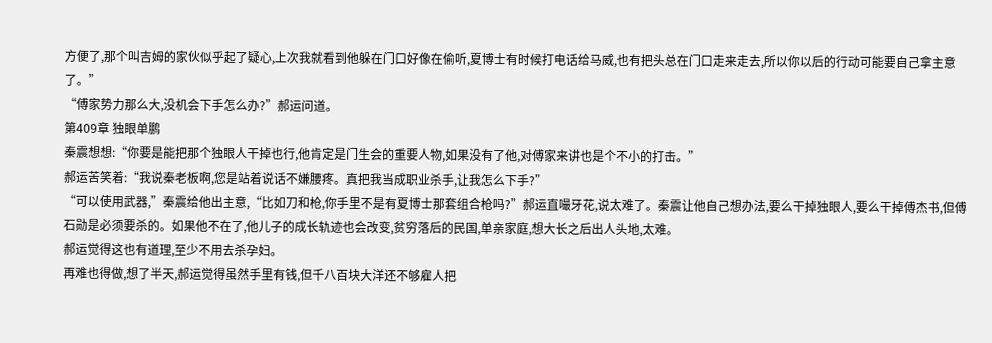方便了,那个叫吉姆的家伙似乎起了疑心,上次我就看到他躲在门口好像在偷听,夏博士有时候打电话给马威,也有把头总在门口走来走去,所以你以后的行动可能要自己拿主意了。”
“傅家势力那么大,没机会下手怎么办?”郝运问道。
第409章 独眼单鹏
秦震想想:“你要是能把那个独眼人干掉也行,他肯定是门生会的重要人物,如果没有了他,对傅家来讲也是个不小的打击。”
郝运苦笑着:“我说秦老板啊,您是站着说话不嫌腰疼。真把我当成职业杀手,让我怎么下手?”
“可以使用武器,”秦震给他出主意,“比如刀和枪,你手里不是有夏博士那套组合枪吗?”郝运直嘬牙花,说太难了。秦震让他自己想办法,要么干掉独眼人,要么干掉傅杰书,但傅石勋是必须要杀的。如果他不在了,他儿子的成长轨迹也会改变,贫穷落后的民国,单亲家庭,想大长之后出人头地,太难。
郝运觉得这也有道理,至少不用去杀孕妇。
再难也得做,想了半天,郝运觉得虽然手里有钱,但千八百块大洋还不够雇人把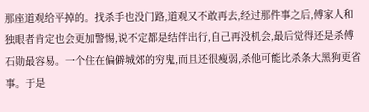那座道观给平掉的。找杀手也没门路,道观又不敢再去,经过那件事之后,傅家人和独眼者肯定也会更加警惕,说不定都是结伴出行,自己再没机会,最后觉得还是杀傅石勋最容易。一个住在偏僻城郊的穷鬼,而且还很瘦弱,杀他可能比杀条大黑狗更省事。于是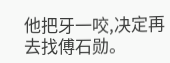他把牙一咬,决定再去找傅石勋。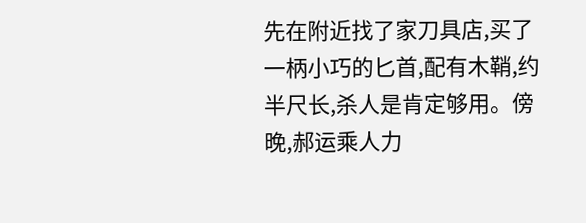先在附近找了家刀具店,买了一柄小巧的匕首,配有木鞘,约半尺长,杀人是肯定够用。傍晚,郝运乘人力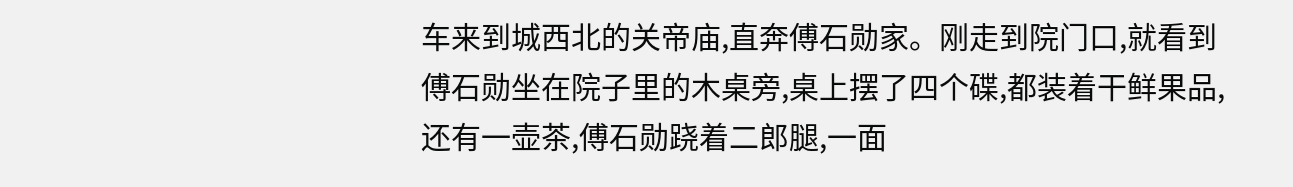车来到城西北的关帝庙,直奔傅石勋家。刚走到院门口,就看到傅石勋坐在院子里的木桌旁,桌上摆了四个碟,都装着干鲜果品,还有一壶茶,傅石勋跷着二郎腿,一面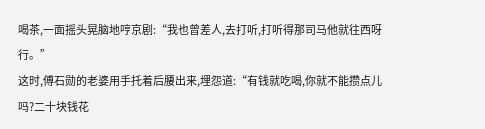喝茶,一面摇头晃脑地哼京剧:“我也曾差人,去打听,打听得那司马他就往西呀行。”
这时,傅石勋的老婆用手托着后腰出来,埋怨道:“有钱就吃喝,你就不能攒点儿吗?二十块钱花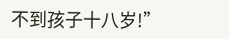不到孩子十八岁!”